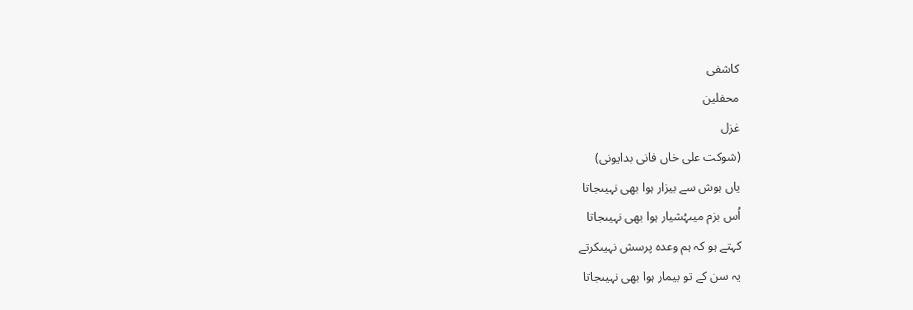کاشفی
محفلین
غزل
(شوکت علی خاں فانی بدایونی)
یاں ہوش سے بیزار ہوا بھی نہیںجاتا
اُس بزم میںہُشیار ہوا بھی نہیںجاتا
کہتے ہو کہ ہم وعدہ پرسش نہیںکرتے
یہ سن کے تو بیمار ہوا بھی نہیںجاتا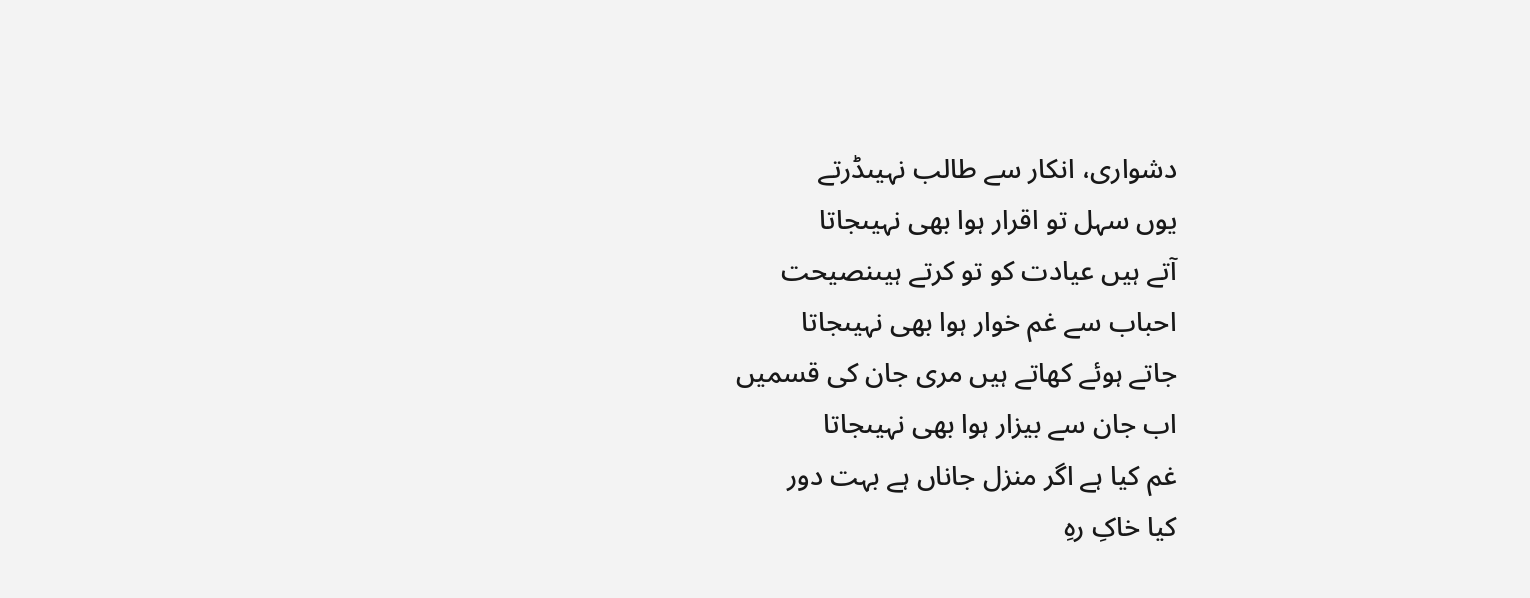دشواری، انکار سے طالب نہیںڈرتے
یوں سہل تو اقرار ہوا بھی نہیںجاتا
آتے ہیں عیادت کو تو کرتے ہیںنصیحت
احباب سے غم خوار ہوا بھی نہیںجاتا
جاتے ہوئے کھاتے ہیں مری جان کی قسمیں
اب جان سے بیزار ہوا بھی نہیںجاتا
غم کیا ہے اگر منزل جاناں ہے بہت دور
کیا خاکِ رہِ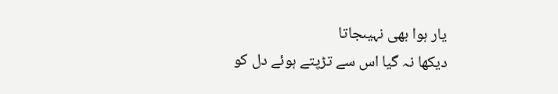یار ہوا بھی نہیںجاتا
دیکھا نہ گیا اس سے تڑپتے ہوئے دل کو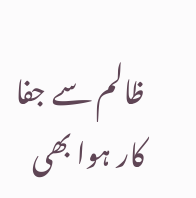ظالم سے جفا کار ہوا بھی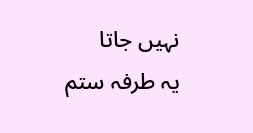نہیں جاتا
یہ طرفہ ستم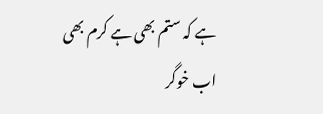ہے کہ ستم بھی ہے کرم بھی
اب خوگر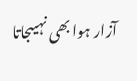آزار ہوا بھی نہیںجاتا